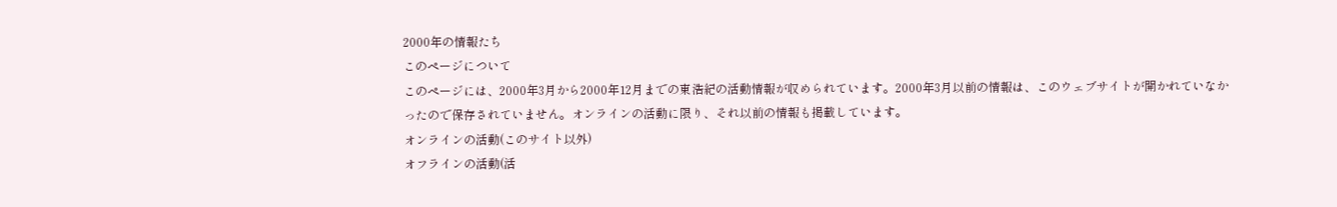2000年の情報たち
このページについて
このページには、2000年3月から2000年12月までの東浩紀の活動情報が収められています。2000年3月以前の情報は、このウェブサイトが開かれていなかったので保存されていません。オンラインの活動に限り、それ以前の情報も掲載しています。
オンラインの活動(このサイト以外)
オフラインの活動(活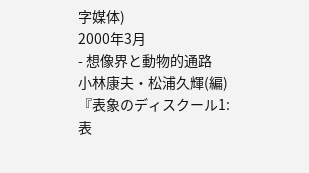字媒体)
2000年3月
- 想像界と動物的通路
小林康夫・松浦久輝(編)『表象のディスクール1:表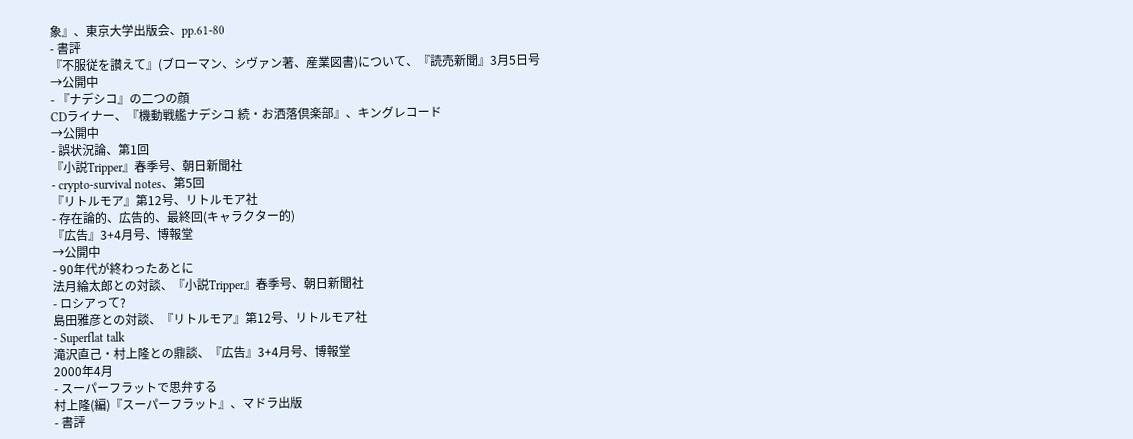象』、東京大学出版会、pp.61-80
- 書評
『不服従を讃えて』(ブローマン、シヴァン著、産業図書)について、『読売新聞』3月5日号
→公開中
- 『ナデシコ』の二つの顔
CDライナー、『機動戦艦ナデシコ 続・お洒落倶楽部』、キングレコード
→公開中
- 誤状況論、第1回
『小説Tripper』春季号、朝日新聞社
- crypto-survival notes、第5回
『リトルモア』第12号、リトルモア社
- 存在論的、広告的、最終回(キャラクター的)
『広告』3+4月号、博報堂
→公開中
- 90年代が終わったあとに
法月綸太郎との対談、『小説Tripper』春季号、朝日新聞社
- ロシアって?
島田雅彦との対談、『リトルモア』第12号、リトルモア社
- Superflat talk
滝沢直己・村上隆との鼎談、『広告』3+4月号、博報堂
2000年4月
- スーパーフラットで思弁する
村上隆(編)『スーパーフラット』、マドラ出版
- 書評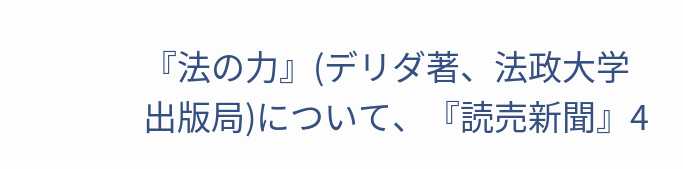『法の力』(デリダ著、法政大学出版局)について、『読売新聞』4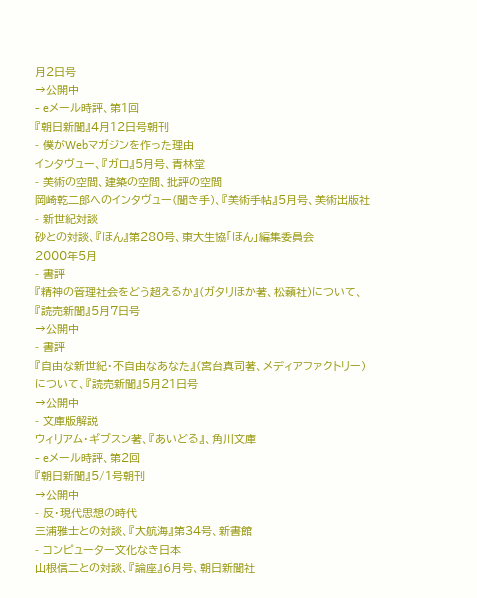月2日号
→公開中
- eメール時評、第1回
『朝日新聞』4月12日号朝刊
- 僕がWebマガジンを作った理由
インタヴュー、『ガロ』5月号、青林堂
- 美術の空間、建築の空間、批評の空間
岡崎乾二郎へのインタヴュー(聞き手)、『美術手帖』5月号、美術出版社
- 新世紀対談
砂との対談、『ほん』第280号、東大生協「ほん」編集委員会
2000年5月
- 書評
『精神の管理社会をどう超えるか』(ガタリほか著、松藾社)について、『読売新聞』5月7日号
→公開中
- 書評
『自由な新世紀・不自由なあなた』(宮台真司著、メディアファクトリー)について、『読売新聞』5月21日号
→公開中
- 文庫版解説
ウィリアム・ギブスン著、『あいどる』、角川文庫
- eメール時評、第2回
『朝日新聞』5/1号朝刊
→公開中
- 反・現代思想の時代
三浦雅士との対談、『大航海』第34号、新書館
- コンピューター文化なき日本
山根信二との対談、『論座』6月号、朝日新聞社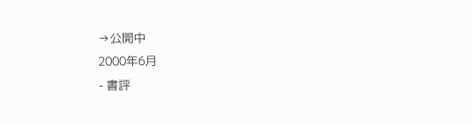→公開中
2000年6月
- 書評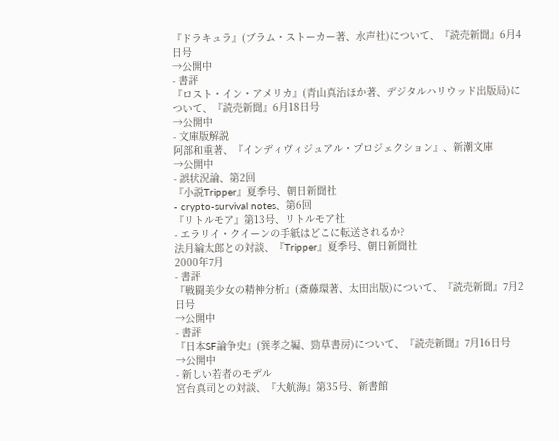『ドラキュラ』(ブラム・ストーカー著、水声社)について、『読売新聞』6月4日号
→公開中
- 書評
『ロスト・イン・アメリカ』(青山真治ほか著、デジタルハリウッド出版局)について、『読売新聞』6月18日号
→公開中
- 文庫版解説
阿部和重著、『インディヴィジュアル・プロジェクション』、新潮文庫
→公開中
- 誤状況論、第2回
『小説Tripper』夏季号、朝日新聞社
- crypto-survival notes、第6回
『リトルモア』第13号、リトルモア社
- エラリイ・クイーンの手紙はどこに転送されるか?
法月綸太郎との対談、『Tripper』夏季号、朝日新聞社
2000年7月
- 書評
『戦闘美少女の精神分析』(斎藤環著、太田出版)について、『読売新聞』7月2日号
→公開中
- 書評
『日本SF論争史』(巽孝之編、勁草書房)について、『読売新聞』7月16日号
→公開中
- 新しい若者のモデル
宮台真司との対談、『大航海』第35号、新書館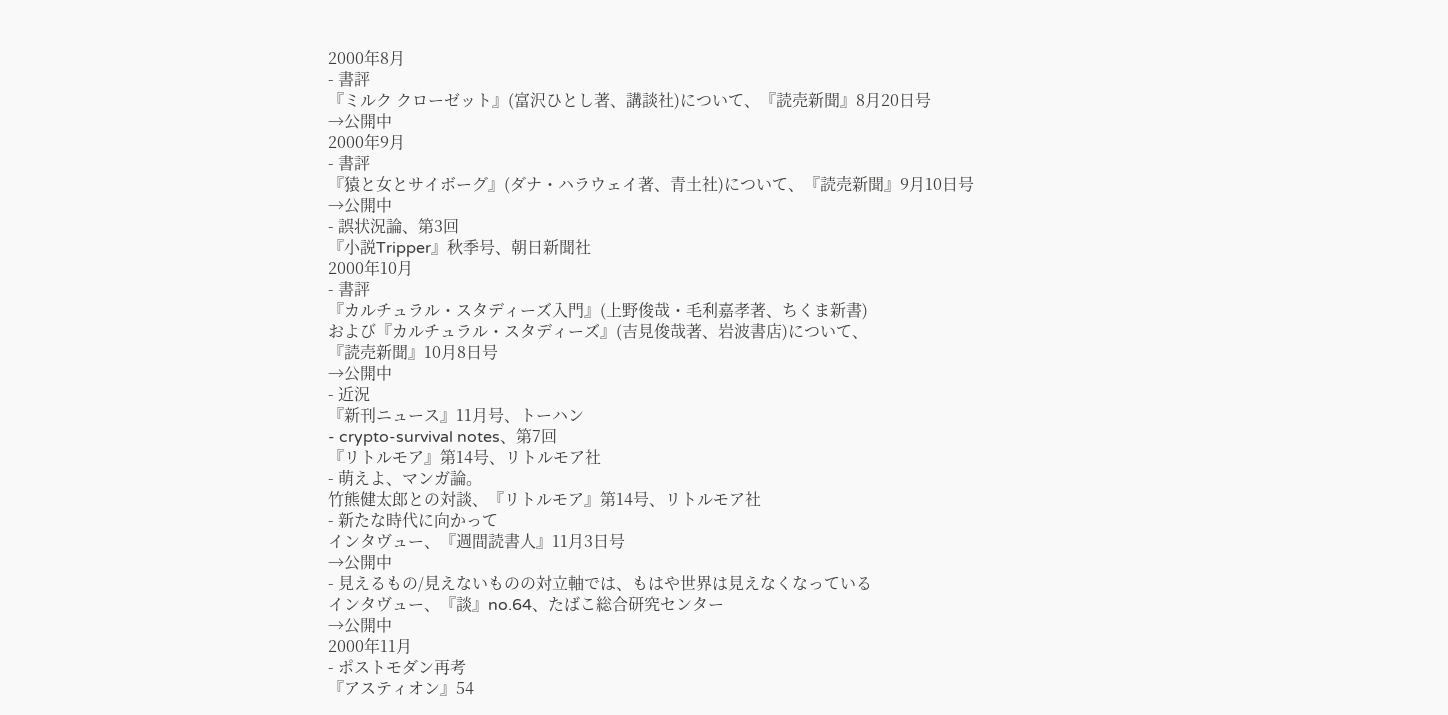2000年8月
- 書評
『ミルク クローゼット』(富沢ひとし著、講談社)について、『読売新聞』8月20日号
→公開中
2000年9月
- 書評
『猿と女とサイボーグ』(ダナ・ハラウェイ著、青土社)について、『読売新聞』9月10日号
→公開中
- 誤状況論、第3回
『小説Tripper』秋季号、朝日新聞社
2000年10月
- 書評
『カルチュラル・スタディーズ入門』(上野俊哉・毛利嘉孝著、ちくま新書)
および『カルチュラル・スタディーズ』(吉見俊哉著、岩波書店)について、
『読売新聞』10月8日号
→公開中
- 近況
『新刊ニュース』11月号、トーハン
- crypto-survival notes、第7回
『リトルモア』第14号、リトルモア社
- 萌えよ、マンガ論。
竹熊健太郎との対談、『リトルモア』第14号、リトルモア社
- 新たな時代に向かって
インタヴュー、『週間読書人』11月3日号
→公開中
- 見えるもの/見えないものの対立軸では、もはや世界は見えなくなっている
インタヴュー、『談』no.64、たばこ総合研究センター
→公開中
2000年11月
- ポストモダン再考
『アスティオン』54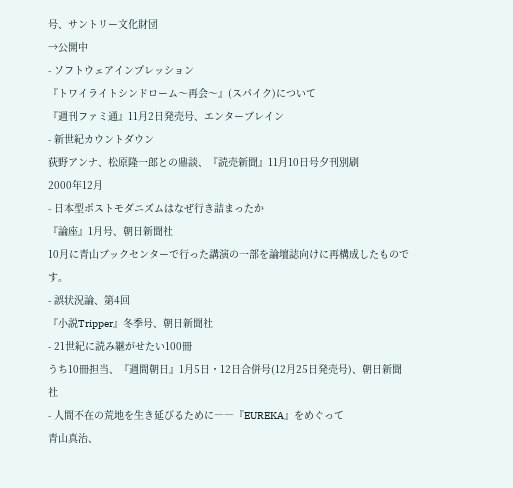号、サントリー文化財団
→公開中
- ソフトウェアインプレッション
『トワイライトシンドローム〜再会〜』(スパイク)について
『週刊ファミ通』11月2日発売号、エンターブレイン
- 新世紀カウントダウン
荻野アンナ、松原隆一郎との鼎談、『読売新聞』11月10日号夕刊別刷
2000年12月
- 日本型ポストモダニズムはなぜ行き詰まったか
『論座』1月号、朝日新聞社
10月に青山ブックセンターで行った講演の一部を論壇誌向けに再構成したものです。
- 誤状況論、第4回
『小説Tripper』冬季号、朝日新聞社
- 21世紀に読み継がせたい100冊
うち10冊担当、『週間朝日』1月5日・12日合併号(12月25日発売号)、朝日新聞社
- 人間不在の荒地を生き延びるために――『EUREKA』をめぐって
青山真治、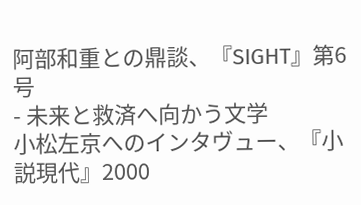阿部和重との鼎談、『SIGHT』第6号
- 未来と救済へ向かう文学
小松左京へのインタヴュー、『小説現代』2000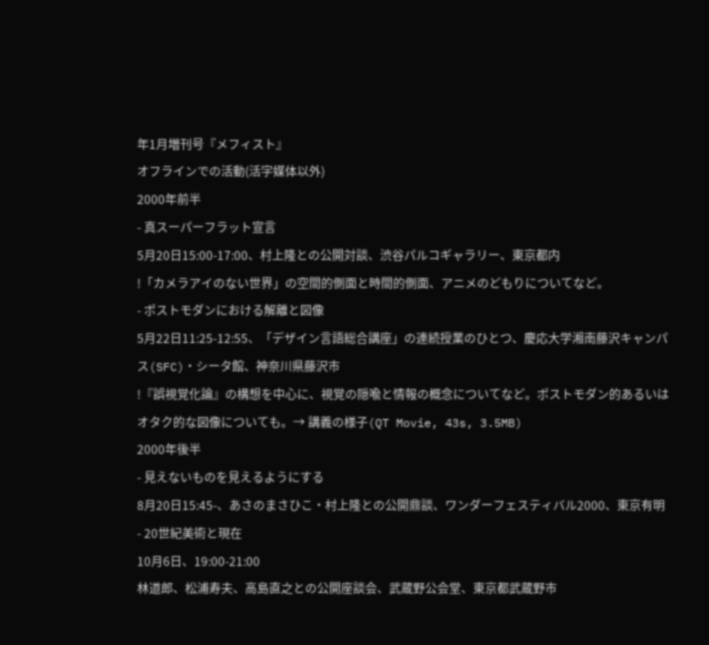年1月増刊号『メフィスト』
オフラインでの活動(活字媒体以外)
2000年前半
- 真スーパーフラット宣言
5月20日15:00-17:00、村上隆との公開対談、渋谷パルコギャラリー、東京都内
!「カメラアイのない世界」の空間的側面と時間的側面、アニメのどもりについてなど。
- ポストモダンにおける解離と図像
5月22日11:25-12:55、「デザイン言語総合講座」の連続授業のひとつ、慶応大学湘南藤沢キャンパス(SFC)・シータ館、神奈川県藤沢市
!『誤視覚化論』の構想を中心に、視覚の隠喩と情報の概念についてなど。ポストモダン的あるいはオタク的な図像についても。→ 講義の様子(QT Movie, 43s, 3.5MB)
2000年後半
- 見えないものを見えるようにする
8月20日15:45-、あさのまさひこ・村上隆との公開鼎談、ワンダーフェスティバル2000、東京有明
- 20世紀美術と現在
10月6日、19:00-21:00
林道郎、松浦寿夫、高島直之との公開座談会、武蔵野公会堂、東京都武蔵野市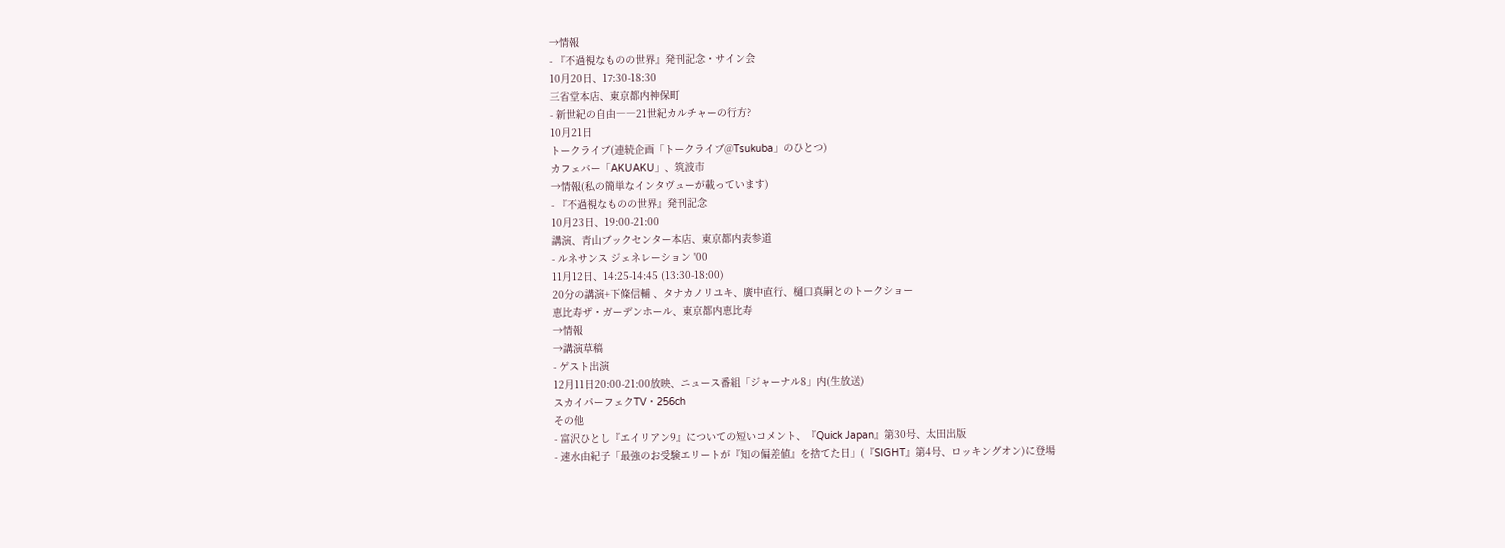→情報
- 『不過視なものの世界』発刊記念・サイン会
10月20日、17:30-18:30
三省堂本店、東京都内神保町
- 新世紀の自由――21世紀カルチャーの行方?
10月21日
トークライブ(連続企画「トークライブ@Tsukuba」のひとつ)
カフェバー「AKUAKU」、筑波市
→情報(私の簡単なインタヴューが載っています)
- 『不過視なものの世界』発刊記念
10月23日、19:00-21:00
講演、青山ブックセンター本店、東京都内表参道
- ルネサンス ジェネレーション '00
11月12日、14:25-14:45 (13:30-18:00)
20分の講演+下條信輔 、タナカノリユキ、廣中直行、樋口真嗣とのトークショー
恵比寿ザ・ガーデンホール、東京都内恵比寿
→情報
→講演草稿
- ゲスト出演
12月11日20:00-21:00放映、ニュース番組「ジャーナル8」内(生放送)
スカイパーフェクTV・256ch
その他
- 富沢ひとし『エイリアン9』についての短いコメント、『Quick Japan』第30号、太田出版
- 速水由紀子「最強のお受験エリートが『知の偏差値』を捨てた日」(『SIGHT』第4号、ロッキングオン)に登場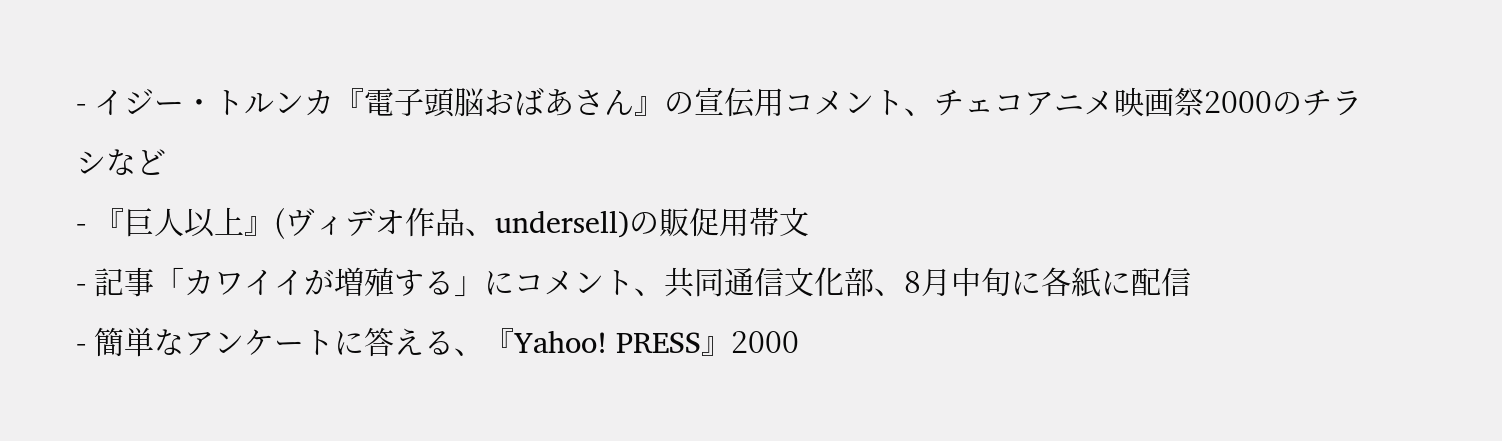- イジー・トルンカ『電子頭脳おばあさん』の宣伝用コメント、チェコアニメ映画祭2000のチラシなど
- 『巨人以上』(ヴィデオ作品、undersell)の販促用帯文
- 記事「カワイイが増殖する」にコメント、共同通信文化部、8月中旬に各紙に配信
- 簡単なアンケートに答える、『Yahoo! PRESS』2000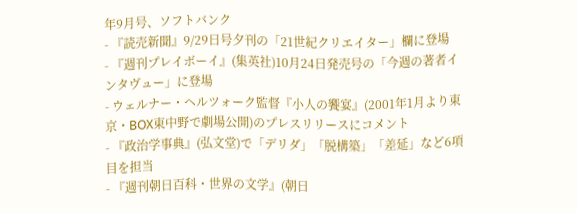年9月号、ソフトバンク
- 『読売新聞』9/29日号夕刊の「21世紀クリエイター」欄に登場
- 『週刊プレイボーイ』(集英社)10月24日発売号の「今週の著者インタヴュー」に登場
- ウェルナー・ヘルツォーク監督『小人の饗宴』(2001年1月より東京・BOX東中野で劇場公開)のプレスリリースにコメント
- 『政治学事典』(弘文堂)で「デリダ」「脱構築」「差延」など6項目を担当
- 『週刊朝日百科・世界の文学』(朝日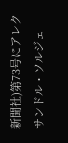新聞社)第73号にアレクサンドル・ソルジェ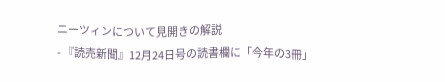ニーツィンについて見開きの解説
- 『読売新聞』12月24日号の読書欄に「今年の3冊」